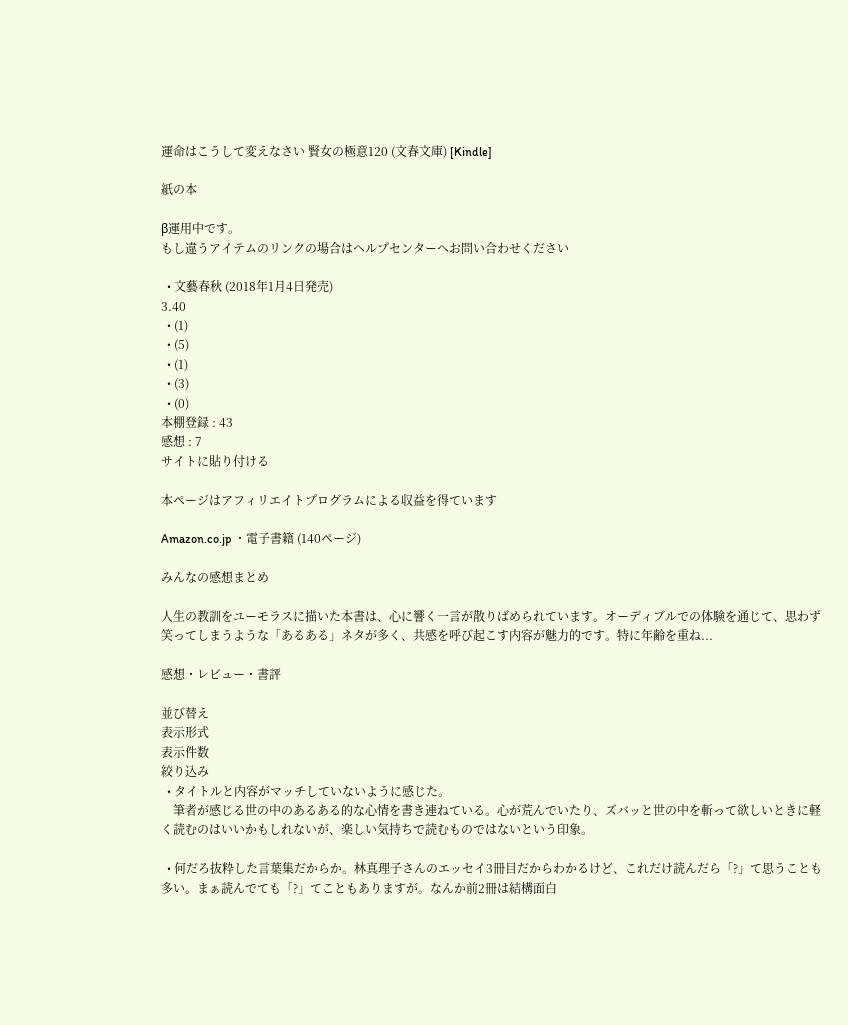運命はこうして変えなさい 賢女の極意120 (文春文庫) [Kindle]

紙の本

β運用中です。
もし違うアイテムのリンクの場合はヘルプセンターへお問い合わせください

  • 文藝春秋 (2018年1月4日発売)
3.40
  • (1)
  • (5)
  • (1)
  • (3)
  • (0)
本棚登録 : 43
感想 : 7
サイトに貼り付ける

本ページはアフィリエイトプログラムによる収益を得ています

Amazon.co.jp ・電子書籍 (140ページ)

みんなの感想まとめ

人生の教訓をユーモラスに描いた本書は、心に響く一言が散りばめられています。オーディブルでの体験を通じて、思わず笑ってしまうような「あるある」ネタが多く、共感を呼び起こす内容が魅力的です。特に年齢を重ね...

感想・レビュー・書評

並び替え
表示形式
表示件数
絞り込み
  • タイトルと内容がマッチしていないように感じた。
    筆者が感じる世の中のあるある的な心情を書き連ねている。心が荒んでいたり、ズバッと世の中を斬って欲しいときに軽く読むのはいいかもしれないが、楽しい気持ちで読むものではないという印象。

  • 何だろ抜粋した言葉集だからか。林真理子さんのエッセイ3冊目だからわかるけど、これだけ読んだら「?」て思うことも多い。まぁ読んでても「?」てこともありますが。なんか前2冊は結構面白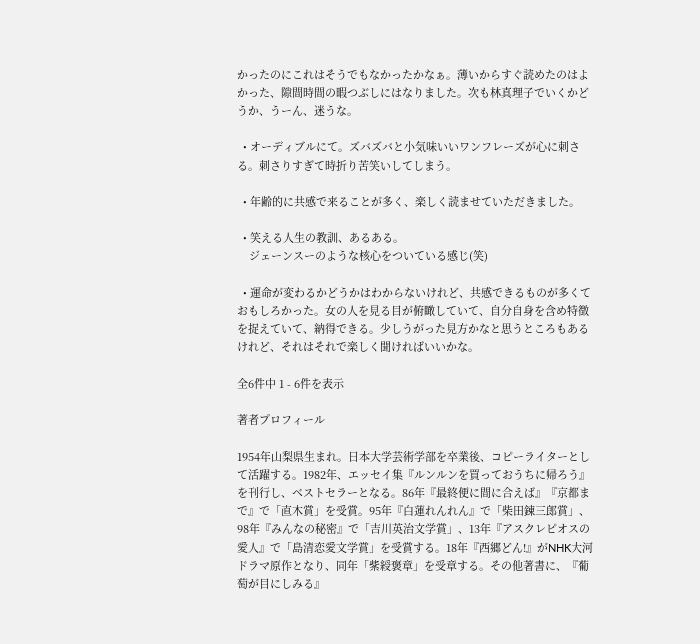かったのにこれはそうでもなかったかなぁ。薄いからすぐ読めたのはよかった、隙間時間の暇つぶしにはなりました。次も林真理子でいくかどうか、うーん、迷うな。

  • オーディブルにて。ズバズバと小気味いいワンフレーズが心に刺さる。刺さりすぎて時折り苦笑いしてしまう。

  • 年齢的に共感で来ることが多く、楽しく読ませていただきました。

  • 笑える人生の教訓、あるある。
    ジェーンスーのような核心をついている感じ(笑)

  • 運命が変わるかどうかはわからないけれど、共感できるものが多くておもしろかった。女の人を見る目が俯瞰していて、自分自身を含め特徴を捉えていて、納得できる。少しうがった見方かなと思うところもあるけれど、それはそれで楽しく聞ければいいかな。

全6件中 1 - 6件を表示

著者プロフィール

1954年山梨県生まれ。日本大学芸術学部を卒業後、コピーライターとして活躍する。1982年、エッセイ集『ルンルンを買っておうちに帰ろう』を刊行し、ベストセラーとなる。86年『最終便に間に合えば』『京都まで』で「直木賞」を受賞。95年『白蓮れんれん』で「柴田錬三郎賞」、98年『みんなの秘密』で「吉川英治文学賞」、13年『アスクレピオスの愛人』で「島清恋愛文学賞」を受賞する。18年『西郷どん!』がNHK大河ドラマ原作となり、同年「紫綬褒章」を受章する。その他著書に、『葡萄が目にしみる』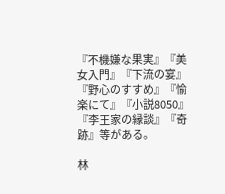『不機嫌な果実』『美女入門』『下流の宴』『野心のすすめ』『愉楽にて』『小説8050』『李王家の縁談』『奇跡』等がある。

林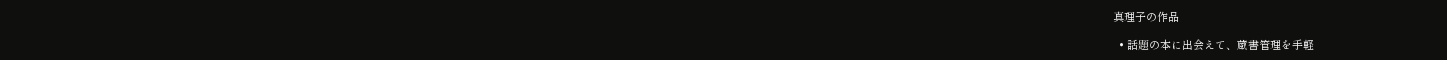真理子の作品

  • 話題の本に出会えて、蔵書管理を手軽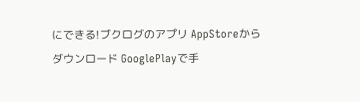にできる!ブクログのアプリ AppStoreからダウンロード GooglePlayで手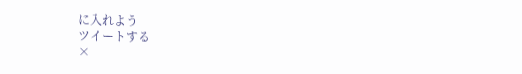に入れよう
ツイートする
×